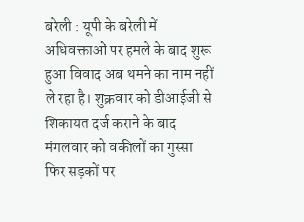बरेली : यूपी के बरेली में अधिवक्ताओं पर हमले के बाद शुरू हुआ विवाद अब थमने का नाम नहीं ले रहा है। शुक्रवार को डीआईजी से शिकायत दर्ज कराने के बाद मंगलवार को वकीलों का गुस्सा फिर सड़कों पर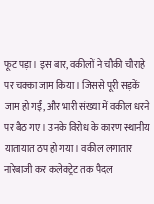फूट पड़ा। इस बार, वकीलों ने चौकी चौराहे पर चक्का जाम किया। जिससे पूरी सड़कें जाम हो गईं, और भारी संख्या में वकील धरने पर बैठ गए। उनके विरोध के कारण स्थानीय यातायात ठप हो गया। वकील लगातार नारेबाजी कर कलेक्ट्रेट तक पैदल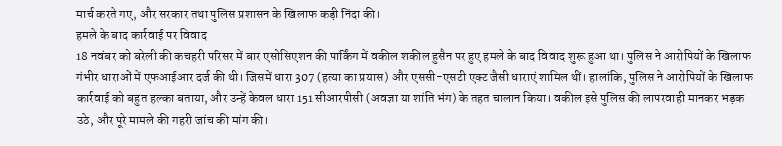मार्च करते गए, और सरकार तथा पुलिस प्रशासन के खिलाफ कड़ी निंदा की।
हमले के बाद कार्रवाई पर विवाद
18 नवंबर को बरेली की कचहरी परिसर में बार एसोसिएशन की पार्किंग में वकील शकील हुसैन पर हुए हमले के बाद विवाद शुरू हुआ था। पुलिस ने आरोपियों के खिलाफ गंभीर धाराओं में एफआईआर दर्ज की थी। जिसमें धारा 307 (हत्या का प्रयास) और एससी-एसटी एक्ट जैसी धाराएं शामिल थीं। हालांकि, पुलिस ने आरोपियों के खिलाफ कार्रवाई को बहुत हल्का बताया, और उन्हें केवल धारा 151 सीआरपीसी (अवज्ञा या शांति भंग) के तहत चालान किया। वकील इसे पुलिस की लापरवाही मानकर भड़क उठे, और पूरे मामले की गहरी जांच की मांग की।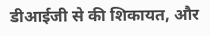डीआईजी से की शिकायत, और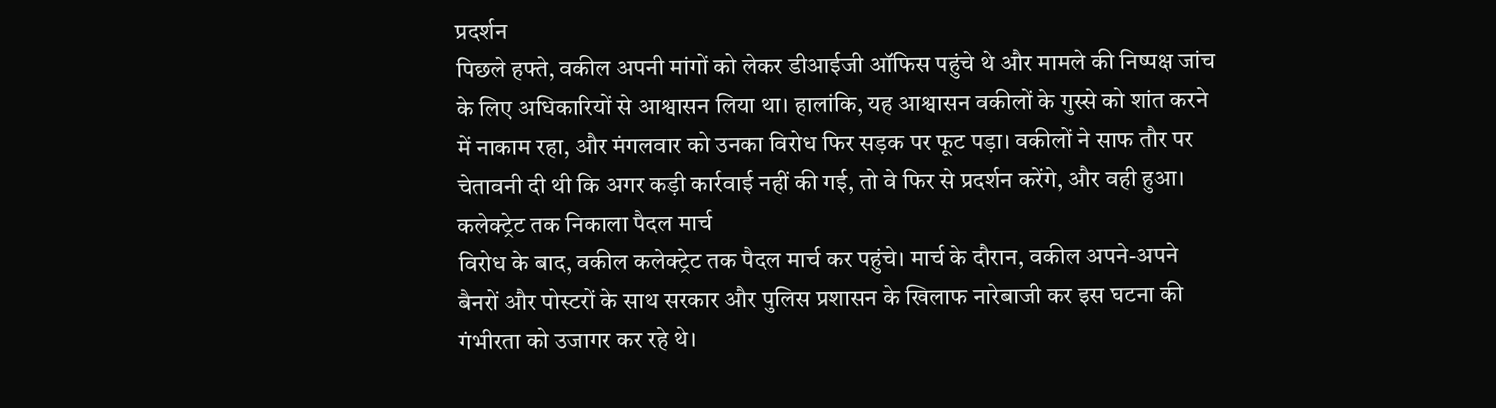प्रदर्शन
पिछले हफ्ते, वकील अपनी मांगों को लेकर डीआईजी ऑफिस पहुंचे थे और मामले की निष्पक्ष जांच के लिए अधिकारियों से आश्वासन लिया था। हालांकि, यह आश्वासन वकीलों के गुस्से को शांत करने में नाकाम रहा, और मंगलवार को उनका विरोध फिर सड़क पर फूट पड़ा। वकीलों ने साफ तौर पर चेतावनी दी थी कि अगर कड़ी कार्रवाई नहीं की गई, तो वे फिर से प्रदर्शन करेंगे, और वही हुआ।
कलेक्ट्रेट तक निकाला पैदल मार्च
विरोध के बाद, वकील कलेक्ट्रेट तक पैदल मार्च कर पहुंचे। मार्च के दौरान, वकील अपने-अपने बैनरों और पोस्टरों के साथ सरकार और पुलिस प्रशासन के खिलाफ नारेबाजी कर इस घटना की गंभीरता को उजागर कर रहे थे।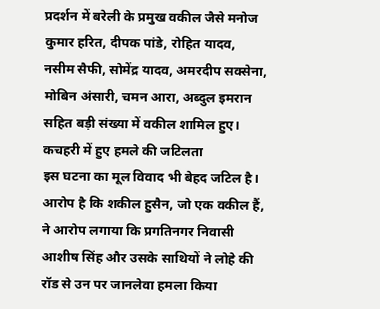प्रदर्शन में बरेली के प्रमुख वकील जैसे मनोज कुमार हरित, दीपक पांडे, रोहित यादव, नसीम सैफी, सोमेंद्र यादव, अमरदीप सक्सेना, मोबिन अंसारी, चमन आरा, अब्दुल इमरान सहित बड़ी संख्या में वकील शामिल हुए।
कचहरी में हुए हमले की जटिलता
इस घटना का मूल विवाद भी बेहद जटिल है। आरोप है कि शकील हुसैन, जो एक वकील हैं, ने आरोप लगाया कि प्रगतिनगर निवासी आशीष सिंह और उसके साथियों ने लोहे की रॉड से उन पर जानलेवा हमला किया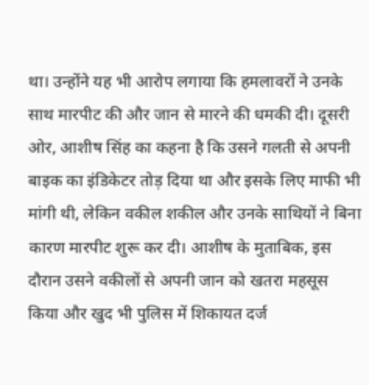था। उन्होंने यह भी आरोप लगाया कि हमलावरों ने उनके साथ मारपीट की और जान से मारने की धमकी दी। दूसरी ओर, आशीष सिंह का कहना है कि उसने गलती से अपनी बाइक का इंडिकेटर तोड़ दिया था और इसके लिए माफी भी मांगी थी, लेकिन वकील शकील और उनके साथियों ने बिना कारण मारपीट शुरू कर दी। आशीष के मुताबिक, इस दौरान उसने वकीलों से अपनी जान को खतरा महसूस किया और खुद भी पुलिस में शिकायत दर्ज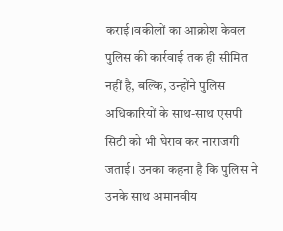कराई।वकीलों का आक्रोश केवल पुलिस की कार्रवाई तक ही सीमित नहीं है, बल्कि, उन्होंने पुलिस अधिकारियों के साथ-साथ एसपी सिटी को भी घेराव कर नाराजगी जताई। उनका कहना है कि पुलिस ने उनके साथ अमानवीय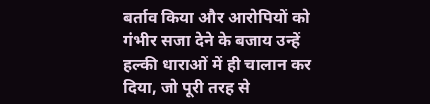बर्ताव किया और आरोपियों को गंभीर सजा देने के बजाय उन्हें हल्की धाराओं में ही चालान कर दिया, जो पूरी तरह से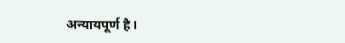अन्यायपूर्ण है।